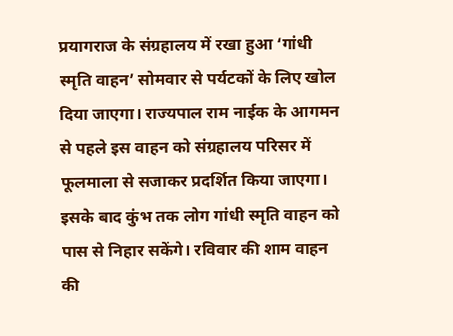प्रयागराज के संग्रहालय में रखा हुआ ‘गांधी स्मृति वाहन’ सोमवार से पर्यटकों के लिए खोल दिया जाएगा। राज्यपाल राम नाईक के आगमन से पहले इस वाहन को संग्रहालय परिसर में फूलमाला से सजाकर प्रदर्शित किया जाएगा। इसके बाद कुंभ तक लोग गांधी स्मृति वाहन को पास से निहार सकेंगे। रविवार की शाम वाहन की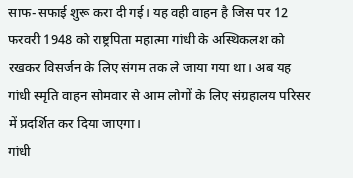साफ-सफाई शुरू करा दी गई। यह वही वाहन है जिस पर 12 फरवरी 1948 को राष्ट्रपिता महात्मा गांधी के अस्थिकलश को रखकर विसर्जन के लिए संगम तक ले जाया गया था। अब यह गांधी स्मृति वाहन सोमवार से आम लोगों के लिए संग्रहालय परिसर में प्रदर्शित कर दिया जाएगा।
गांधी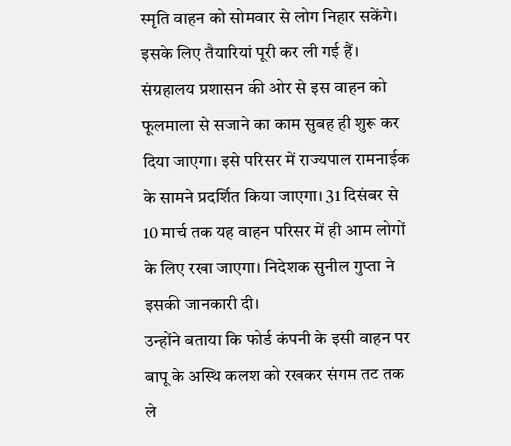स्मृति वाहन को सोमवार से लोग निहार सकेंगे। इसके लिए तैयारियां पूरी कर ली गई हैं। संग्रहालय प्रशासन की ओर से इस वाहन को फूलमाला से सजाने का काम सुबह ही शुरू कर दिया जाएगा। इसे परिसर में राज्यपाल रामनाईक के सामने प्रदर्शित किया जाएगा। 31 दिसंबर से 10 मार्च तक यह वाहन परिसर में ही आम लोगों के लिए रखा जाएगा। निदेशक सुनील गुप्ता ने इसकी जानकारी दी।
उन्होंने बताया कि फोर्ड कंपनी के इसी वाहन पर बापू के अस्थि कलश को रखकर संगम तट तक ले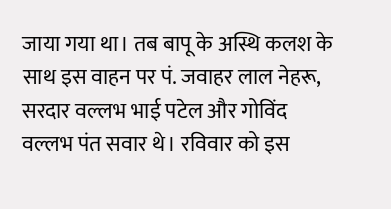जाया गया था। तब बापू के अस्थि कलश के साथ इस वाहन पर पं. जवाहर लाल नेहरू, सरदार वल्लभ भाई पटेल और गोविंद वल्लभ पंत सवार थे। रविवार को इस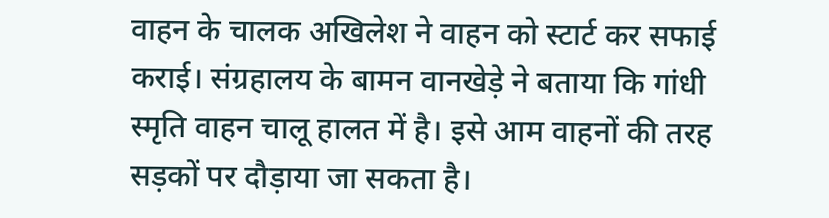वाहन के चालक अखिलेश ने वाहन को स्टार्ट कर सफाई कराई। संग्रहालय के बामन वानखेड़े ने बताया कि गांधी स्मृति वाहन चालू हालत में है। इसे आम वाहनों की तरह सड़कों पर दौड़ाया जा सकता है।